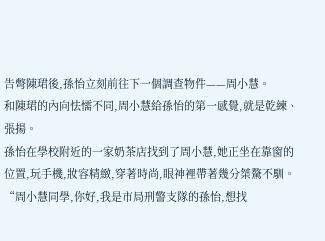告彆陳珺後,孫怡立刻前往下一個調查物件——周小慧。
和陳珺的內向怯懦不同,周小慧給孫怡的第一感覺,就是乾練、張揚。
孫怡在學校附近的一家奶茶店找到了周小慧,她正坐在靠窗的位置,玩手機,妝容精緻,穿著時尚,眼神裡帶著幾分桀驁不馴。
“周小慧同學,你好,我是市局刑警支隊的孫怡,想找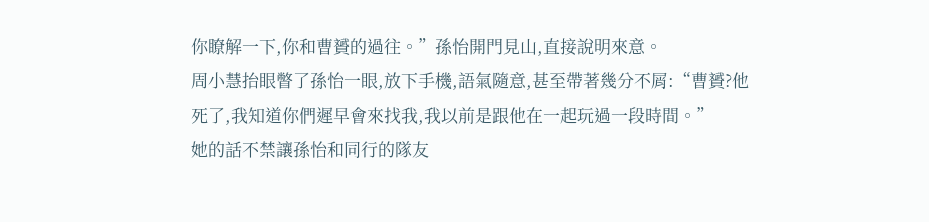你瞭解一下,你和曹贇的過往。”孫怡開門見山,直接說明來意。
周小慧抬眼瞥了孫怡一眼,放下手機,語氣隨意,甚至帶著幾分不屑:“曹贇?他死了,我知道你們遲早會來找我,我以前是跟他在一起玩過一段時間。”
她的話不禁讓孫怡和同行的隊友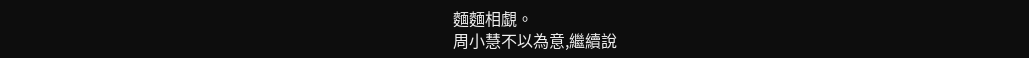麵麵相覷。
周小慧不以為意,繼續說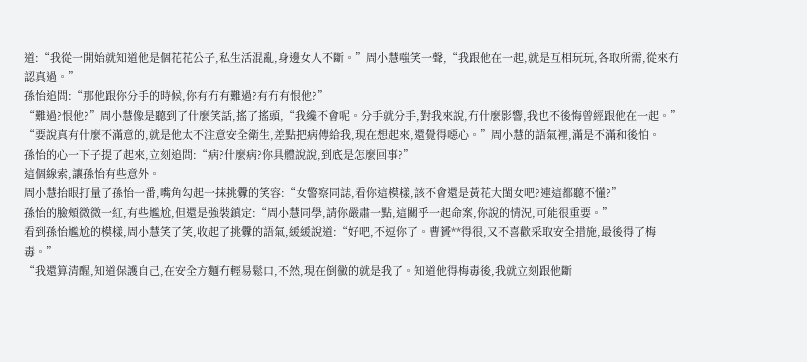道:“我從一開始就知道他是個花花公子,私生活混亂,身邊女人不斷。”周小慧嗤笑一聲,“我跟他在一起,就是互相玩玩,各取所需,從來冇認真過。”
孫怡追問:“那他跟你分手的時候,你有冇有難過?有冇有恨他?”
“難過?恨他?”周小慧像是聽到了什麼笑話,搖了搖頭,“我纔不會呢。分手就分手,對我來說,冇什麼影響,我也不後悔曾經跟他在一起。”
“要說真有什麼不滿意的,就是他太不注意安全衛生,差點把病傳給我,現在想起來,還覺得噁心。”周小慧的語氣裡,滿是不滿和後怕。
孫怡的心一下子提了起來,立刻追問:“病?什麼病?你具體說說,到底是怎麼回事?”
這個線索,讓孫怡有些意外。
周小慧抬眼打量了孫怡一番,嘴角勾起一抹挑釁的笑容:“女警察同誌,看你這模樣,該不會還是黃花大閨女吧?連這都聽不懂?”
孫怡的臉頰微微一紅,有些尷尬,但還是強裝鎮定:“周小慧同學,請你嚴肅一點,這關乎一起命案,你說的情況,可能很重要。”
看到孫怡尷尬的模樣,周小慧笑了笑,收起了挑釁的語氣,緩緩說道:“好吧,不逗你了。曹贇**得很,又不喜歡采取安全措施,最後得了梅毒。”
“我還算清醒,知道保護自己,在安全方麵冇輕易鬆口,不然,現在倒黴的就是我了。知道他得梅毒後,我就立刻跟他斷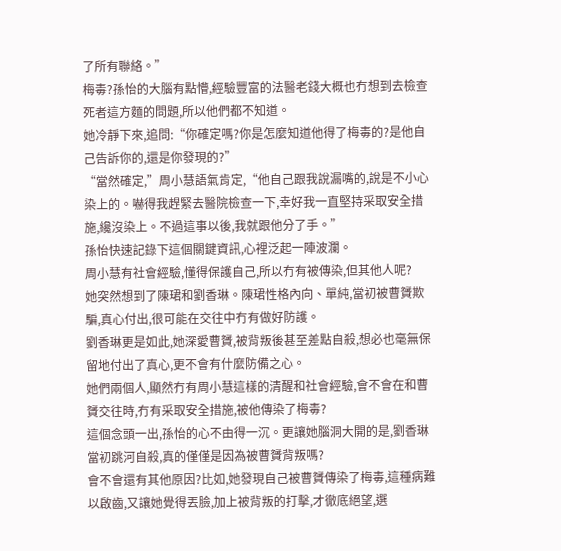了所有聯絡。”
梅毒?孫怡的大腦有點懵,經驗豐富的法醫老錢大概也冇想到去檢查死者這方麵的問題,所以他們都不知道。
她冷靜下來,追問:“你確定嗎?你是怎麼知道他得了梅毒的?是他自己告訴你的,還是你發現的?”
“當然確定,”周小慧語氣肯定,“他自己跟我說漏嘴的,說是不小心染上的。嚇得我趕緊去醫院檢查一下,幸好我一直堅持采取安全措施,纔沒染上。不過這事以後,我就跟他分了手。”
孫怡快速記錄下這個關鍵資訊,心裡泛起一陣波瀾。
周小慧有社會經驗,懂得保護自己,所以冇有被傳染,但其他人呢?
她突然想到了陳珺和劉香琳。陳珺性格內向、單純,當初被曹贇欺騙,真心付出,很可能在交往中冇有做好防護。
劉香琳更是如此,她深愛曹贇,被背叛後甚至差點自殺,想必也毫無保留地付出了真心,更不會有什麼防備之心。
她們兩個人,顯然冇有周小慧這樣的清醒和社會經驗,會不會在和曹贇交往時,冇有采取安全措施,被他傳染了梅毒?
這個念頭一出,孫怡的心不由得一沉。更讓她腦洞大開的是,劉香琳當初跳河自殺,真的僅僅是因為被曹贇背叛嗎?
會不會還有其他原因?比如,她發現自己被曹贇傳染了梅毒,這種病難以啟齒,又讓她覺得丟臉,加上被背叛的打擊,才徹底絕望,選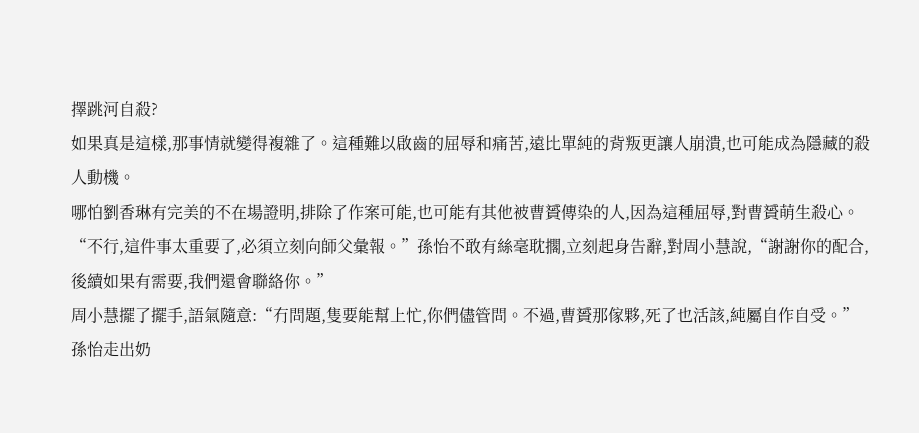擇跳河自殺?
如果真是這樣,那事情就變得複雜了。這種難以啟齒的屈辱和痛苦,遠比單純的背叛更讓人崩潰,也可能成為隱藏的殺人動機。
哪怕劉香琳有完美的不在場證明,排除了作案可能,也可能有其他被曹贇傳染的人,因為這種屈辱,對曹贇萌生殺心。
“不行,這件事太重要了,必須立刻向師父彙報。”孫怡不敢有絲毫耽擱,立刻起身告辭,對周小慧說,“謝謝你的配合,後續如果有需要,我們還會聯絡你。”
周小慧擺了擺手,語氣隨意:“冇問題,隻要能幫上忙,你們儘管問。不過,曹贇那傢夥,死了也活該,純屬自作自受。”
孫怡走出奶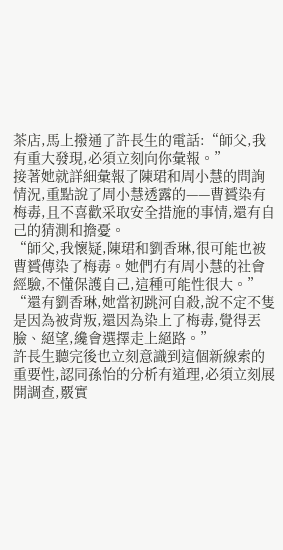茶店,馬上撥通了許長生的電話:“師父,我有重大發現,必須立刻向你彙報。”
接著她就詳細彙報了陳珺和周小慧的問詢情況,重點說了周小慧透露的——曹贇染有梅毒,且不喜歡采取安全措施的事情,還有自己的猜測和擔憂。
“師父,我懷疑,陳珺和劉香琳,很可能也被曹贇傳染了梅毒。她們冇有周小慧的社會經驗,不懂保護自己,這種可能性很大。”
“還有劉香琳,她當初跳河自殺,說不定不隻是因為被背叛,還因為染上了梅毒,覺得丟臉、絕望,纔會選擇走上絕路。”
許長生聽完後也立刻意識到這個新線索的重要性,認同孫怡的分析有道理,必須立刻展開調查,覈實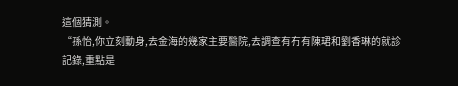這個猜測。
“孫怡,你立刻動身,去金海的幾家主要醫院,去調查有冇有陳珺和劉香琳的就診記錄,重點是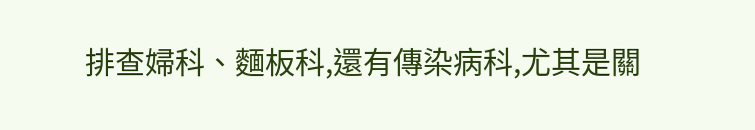排查婦科、麵板科,還有傳染病科,尤其是關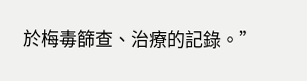於梅毒篩查、治療的記錄。”